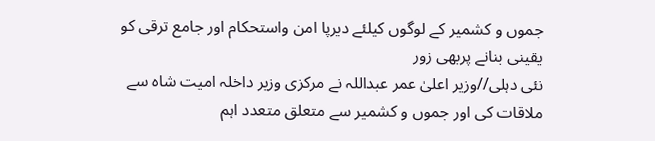جموں و کشمیر کے لوگوں کیلئے دیرپا امن واستحکام اور جامع ترقی کو یقینی بنانے پربھی زور
نئی دہلی//وزیر اعلیٰ عمر عبداللہ نے مرکزی وزیر داخلہ امیت شاہ سے ملاقات کی اور جموں و کشمیر سے متعلق متعدد اہم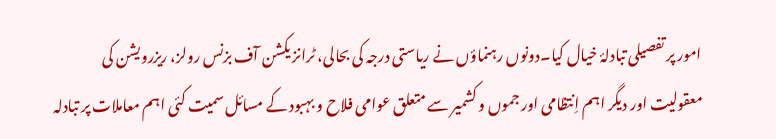امور پر تفصیلی تبادلۂ خیال کیا۔دونوں رہنماؤں نے ریاستی درجہ کی بحالی، ٹرانز یکشن آف بزنس رولز، ریزرویشن کی معقولیت اور دیگر اہم اِنتظامی اور جموں و کشمیر سے متعلق عوامی فلاح و بہبود کے مسائل سمیت کئی اہم معاملات پر تبادلہ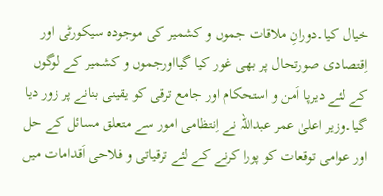خیال کیا۔دورانِ ملاقات جموں و کشمیر کی موجودہ سیکورٹی اور اِقتصادی صورتحال پر بھی غور کیا گیااورجموں و کشمیر کے لوگوں کے لئے دیرپا اَمن و استحکام اور جامع ترقی کو یقینی بنانے پر زور دیا گیا۔وزیر اعلیٰ عمر عبداللہ نے اِنتظامی امور سے متعلق مسائل کے حل اور عوامی توقعات کو پورا کرنے کے لئے ترقیاتی و فلاحی اَقدامات میں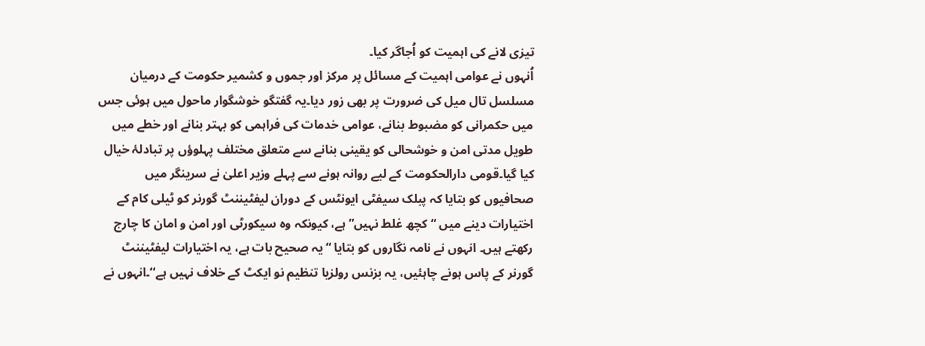تیزی لانے کی اہمیت کو اُجاگر کیا۔
اُنہوں نے عوامی اہمیت کے مسائل پر مرکز اور جموں و کشمیر حکومت کے درمیان مسلسل تال میل کی ضرورت پر بھی زور دیا۔یہ گفتگو خوشگوار ماحول میں ہوئی جس میں حکمرانی کو مضبوط بنانے، عوامی خدمات کی فراہمی کو بہتر بنانے اور خطے میں طویل مدتی امن و خوشحالی کو یقینی بنانے سے متعلق مختلف پہلوؤں پر تبادلۂ خیال کیا گیا۔قومی دارالحکومت کے لیے روانہ ہونے سے پہلے وزیر اعلیٰ نے سرینگر میں صحافیوں کو بتایا کہ پبلک سیفٹی ایونٹس کے دوران لیفٹیننٹ گورنر کو ٹیلی کام کے اختیارات دینے میں “کچھ غلط نہیں” ہے، کیونکہ وہ سیکورٹی اور امن و امان کا چارج رکھتے ہیں۔ انہوں نے نامہ نگاروں کو بتایا “یہ صحیح بات ہے، یہ اختیارات لیفٹیننٹ گورنر کے پاس ہونے چاہئیں، یہ بزنس رولزیا تنظیم نو ایکٹ کے خلاف نہیں ہے‘‘۔انہوں نے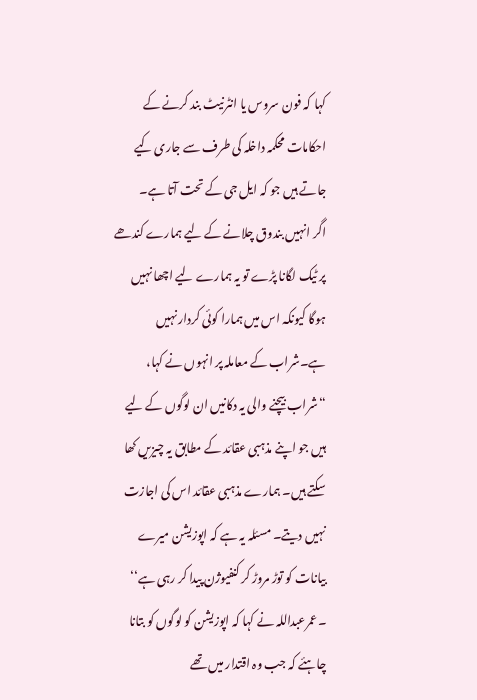کہا کہ فون سروس یا انٹرنیٹ بند کرنے کے احکامات محکمہ داخلہ کی طرف سے جاری کیے جاتے ہیں جو کہ ایل جی کے تحت آتا ہے۔
اگر انہیں بندوق چلانے کے لیے ہمارے کندھے پر ٹیک لگانا پڑے تو یہ ہمارے لیے اچھا نہیں ہوگا کیونکہ اس میں ہمارا کوئی کردار نہیں ہے۔شراب کے معاملہ پر انہوں نے کہا، “شراب بیچنے والی یہ دکانیں ان لوگوں کے لیے ہیں جو اپنے مذہبی عقائد کے مطابق یہ چیزیں کھا سکتے ہیں۔ ہمارے مذہبی عقائد اس کی اجازت نہیں دیتے۔ مسئلہ یہ ہے کہ اپوزیشن میرے بیانات کو توڑ مروڑ کر کنفیوژن پیدا کر رہی ہے‘‘ ۔عمرعبداللہ نے کہا کہ اپوزیشن کو لوگوں کو بتانا چاہئے کہ جب وہ اقتدار میں تھے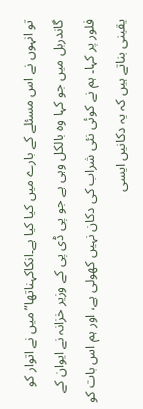تو انہوں نے اس مسئلے کے بارے میں کیا کیا ہے۔انکاکہناتھا”میں نے اتوار کو گاندربل میں جو کہا وہ بالکل وہی ہے جو پی ڈی پی کے وزیر خزانہ نے ایوان کے فلور پر کہا۔ ہم نے کوئی نئی شراب کی دکان نہیں کھولی ہے، اور ہم اس بات کو یقینی بناتے ہیں کہ یہ دکانیں ایسی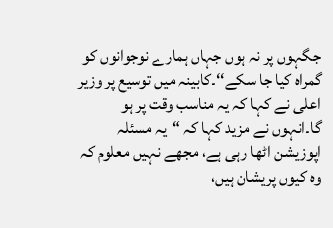جگہوں پر نہ ہوں جہاں ہمارے نوجوانوں کو گمراہ کیا جا سکے‘‘۔کابینہ میں توسیع پر وزیر اعلی نے کہا کہ یہ مناسب وقت پر ہو گا۔انہوں نے مزید کہا کہ “یہ مسئلہ اپوزیشن اٹھا رہی ہے، مجھے نہیں معلوم کہ وہ کیوں پریشان ہیں،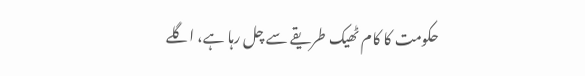حکومت کا کام ٹھیک طریقے سے چل رہا ہے، اگلے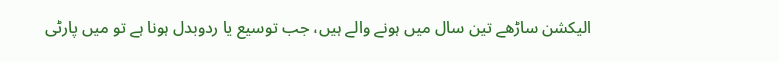الیکشن ساڑھے تین سال میں ہونے والے ہیں، جب توسیع یا ردوبدل ہونا ہے تو میں پارٹی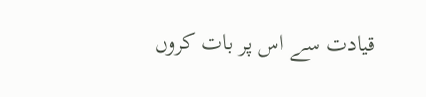قیادت سے اس پر بات کروں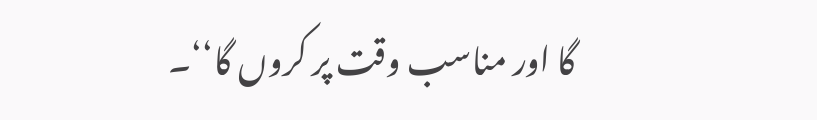گا اور مناسب وقت پر کروں گا‘‘۔